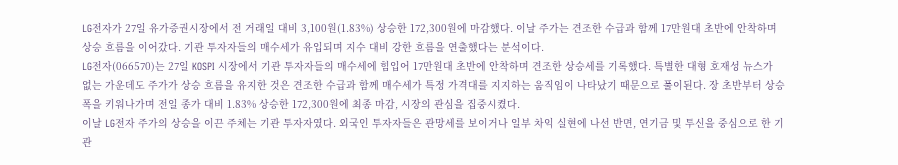LG전자가 27일 유가증권시장에서 전 거래일 대비 3,100원(1.83%) 상승한 172,300원에 마감했다. 이날 주가는 견조한 수급과 함께 17만원대 초반에 안착하며 상승 흐름을 이어갔다. 기관 투자자들의 매수세가 유입되며 지수 대비 강한 흐름을 연출했다는 분석이다.
LG전자(066570)는 27일 KOSPI 시장에서 기관 투자자들의 매수세에 힘입어 17만원대 초반에 안착하며 견조한 상승세를 기록했다. 특별한 대형 호재성 뉴스가 없는 가운데도 주가가 상승 흐름을 유지한 것은 견조한 수급과 함께 매수세가 특정 가격대를 지지하는 움직임이 나타났기 때문으로 풀이된다. 장 초반부터 상승 폭을 키워나가며 전일 종가 대비 1.83% 상승한 172,300원에 최종 마감, 시장의 관심을 집중시켰다.
이날 LG전자 주가의 상승을 이끈 주체는 기관 투자자였다. 외국인 투자자들은 관망세를 보이거나 일부 차익 실현에 나선 반면, 연기금 및 투신을 중심으로 한 기관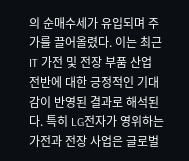의 순매수세가 유입되며 주가를 끌어올렸다. 이는 최근 IT 가전 및 전장 부품 산업 전반에 대한 긍정적인 기대감이 반영된 결과로 해석된다. 특히 LG전자가 영위하는 가전과 전장 사업은 글로벌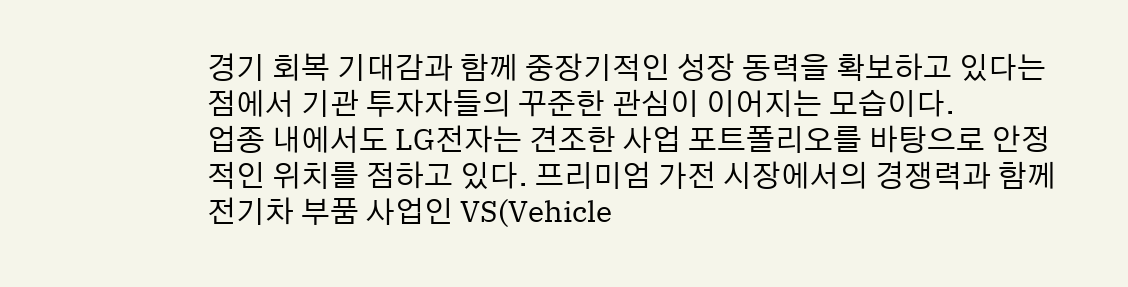경기 회복 기대감과 함께 중장기적인 성장 동력을 확보하고 있다는 점에서 기관 투자자들의 꾸준한 관심이 이어지는 모습이다.
업종 내에서도 LG전자는 견조한 사업 포트폴리오를 바탕으로 안정적인 위치를 점하고 있다. 프리미엄 가전 시장에서의 경쟁력과 함께 전기차 부품 사업인 VS(Vehicle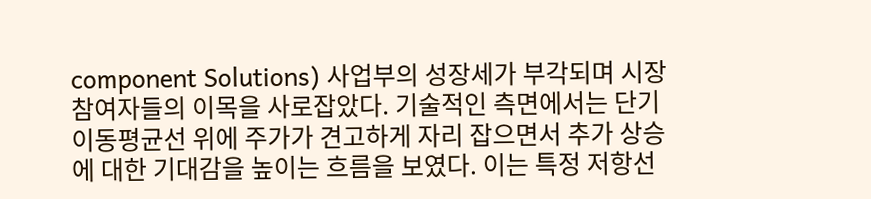component Solutions) 사업부의 성장세가 부각되며 시장 참여자들의 이목을 사로잡았다. 기술적인 측면에서는 단기 이동평균선 위에 주가가 견고하게 자리 잡으면서 추가 상승에 대한 기대감을 높이는 흐름을 보였다. 이는 특정 저항선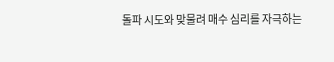돌파 시도와 맞물려 매수 심리를 자극하는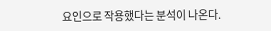요인으로 작용했다는 분석이 나온다.